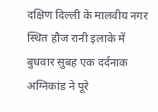दक्षिण दिल्ली के मालवीय नगर स्थित हौज रानी इलाके में बुधवार सुबह एक दर्दनाक अग्निकांड ने पूरे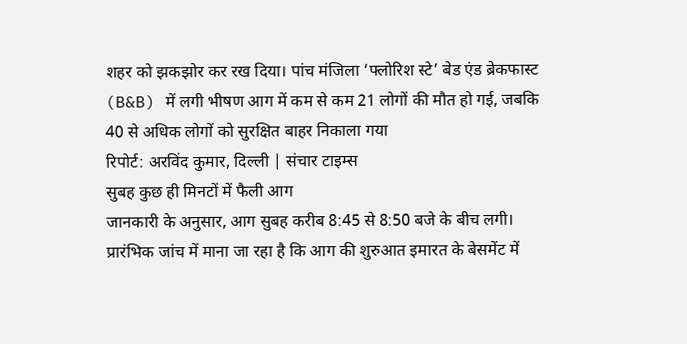शहर को झकझोर कर रख दिया। पांच मंजिला ‘फ्लोरिश स्टे’ बेड एंड ब्रेकफास्ट (B&B) में लगी भीषण आग में कम से कम 21 लोगों की मौत हो गई, जबकि 40 से अधिक लोगों को सुरक्षित बाहर निकाला गया
रिपोर्ट: अरविंद कुमार, दिल्ली | संचार टाइम्स
सुबह कुछ ही मिनटों में फैली आग
जानकारी के अनुसार, आग सुबह करीब 8:45 से 8:50 बजे के बीच लगी। प्रारंभिक जांच में माना जा रहा है कि आग की शुरुआत इमारत के बेसमेंट में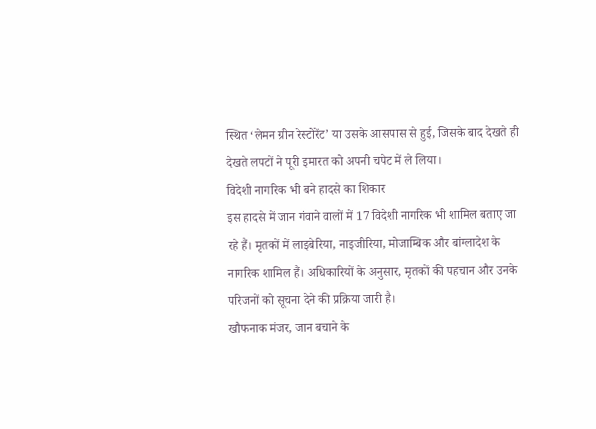स्थित ‘लेमन ग्रीन रेस्टोरेंट’ या उसके आसपास से हुई, जिसके बाद देखते ही देखते लपटों ने पूरी इमारत को अपनी चपेट में ले लिया।
विदेशी नागरिक भी बने हादसे का शिकार
इस हादसे में जान गंवाने वालों में 17 विदेशी नागरिक भी शामिल बताए जा रहे हैं। मृतकों में लाइबेरिया, नाइजीरिया, मोजाम्बिक और बांग्लादेश के नागरिक शामिल हैं। अधिकारियों के अनुसार, मृतकों की पहचान और उनके परिजनों को सूचना देने की प्रक्रिया जारी है।
खौफनाक मंजर, जान बचाने के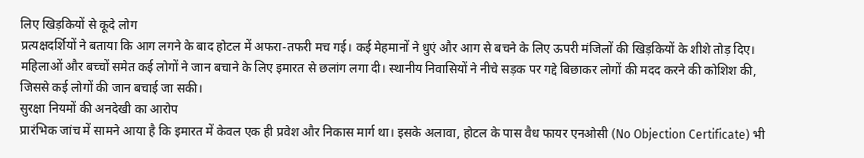लिए खिड़कियों से कूदे लोग
प्रत्यक्षदर्शियों ने बताया कि आग लगने के बाद होटल में अफरा-तफरी मच गई। कई मेहमानों ने धुएं और आग से बचने के लिए ऊपरी मंजिलों की खिड़कियों के शीशे तोड़ दिए। महिलाओं और बच्चों समेत कई लोगों ने जान बचाने के लिए इमारत से छलांग लगा दी। स्थानीय निवासियों ने नीचे सड़क पर गद्दे बिछाकर लोगों की मदद करने की कोशिश की, जिससे कई लोगों की जान बचाई जा सकी।
सुरक्षा नियमों की अनदेखी का आरोप
प्रारंभिक जांच में सामने आया है कि इमारत में केवल एक ही प्रवेश और निकास मार्ग था। इसके अलावा, होटल के पास वैध फायर एनओसी (No Objection Certificate) भी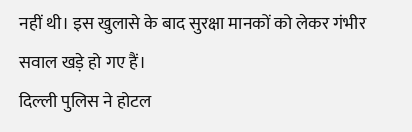नहीं थी। इस खुलासे के बाद सुरक्षा मानकों को लेकर गंभीर सवाल खड़े हो गए हैं।
दिल्ली पुलिस ने होटल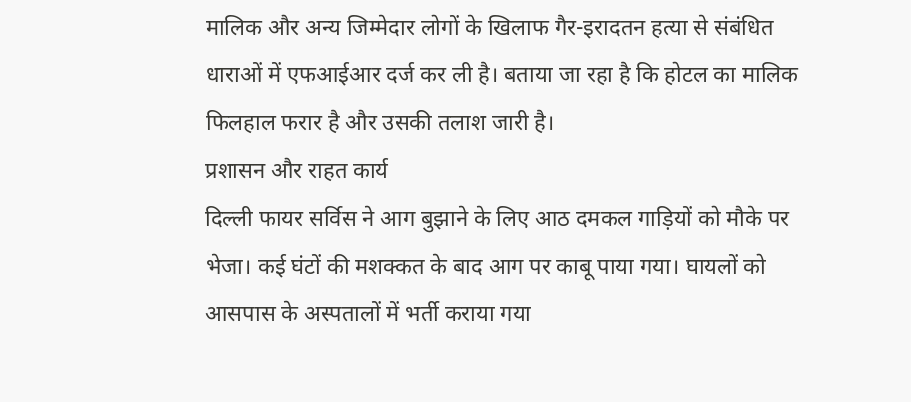मालिक और अन्य जिम्मेदार लोगों के खिलाफ गैर-इरादतन हत्या से संबंधित धाराओं में एफआईआर दर्ज कर ली है। बताया जा रहा है कि होटल का मालिक फिलहाल फरार है और उसकी तलाश जारी है।
प्रशासन और राहत कार्य
दिल्ली फायर सर्विस ने आग बुझाने के लिए आठ दमकल गाड़ियों को मौके पर भेजा। कई घंटों की मशक्कत के बाद आग पर काबू पाया गया। घायलों को आसपास के अस्पतालों में भर्ती कराया गया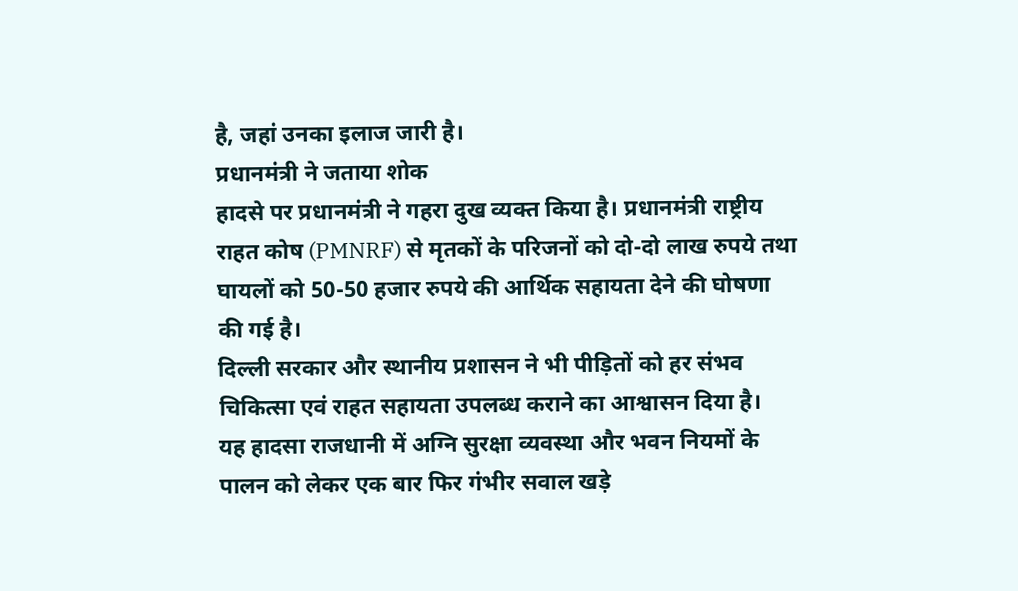है, जहां उनका इलाज जारी है।
प्रधानमंत्री ने जताया शोक
हादसे पर प्रधानमंत्री ने गहरा दुख व्यक्त किया है। प्रधानमंत्री राष्ट्रीय राहत कोष (PMNRF) से मृतकों के परिजनों को दो-दो लाख रुपये तथा घायलों को 50-50 हजार रुपये की आर्थिक सहायता देने की घोषणा की गई है।
दिल्ली सरकार और स्थानीय प्रशासन ने भी पीड़ितों को हर संभव चिकित्सा एवं राहत सहायता उपलब्ध कराने का आश्वासन दिया है।
यह हादसा राजधानी में अग्नि सुरक्षा व्यवस्था और भवन नियमों के पालन को लेकर एक बार फिर गंभीर सवाल खड़े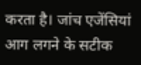करता है। जांच एजेंसियां आग लगने के सटीक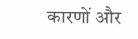कारणों और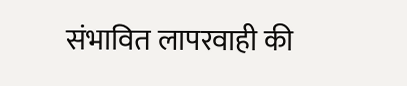संभावित लापरवाही की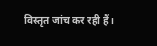विस्तृत जांच कर रही हैं।